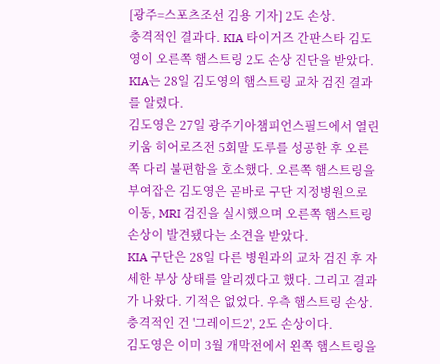[광주=스포츠조선 김용 기자] 2도 손상.
충격적인 결과다. KIA 타이거즈 간판스타 김도영이 오른쪽 햄스트링 2도 손상 진단을 받았다.
KIA는 28일 김도영의 햄스트링 교차 검진 결과를 알렸다.
김도영은 27일 광주기아챔피언스필드에서 열린 키움 히어로즈전 5회말 도루를 성공한 후 오른쪽 다리 불편함을 호소했다. 오른쪽 햄스트링을 부여잡은 김도영은 곧바로 구단 지정병원으로 이동, MRI 검진을 실시했으며 오른쪽 햄스트링 손상이 발견됐다는 소견을 받았다.
KIA 구단은 28일 다른 병원과의 교차 검진 후 자세한 부상 상태를 알리겠다고 했다. 그리고 결과가 나왔다. 기적은 없었다. 우측 햄스트링 손상. 충격적인 건 '그레이드2', 2도 손상이다.
김도영은 이미 3월 개막전에서 왼쪽 햄스트링을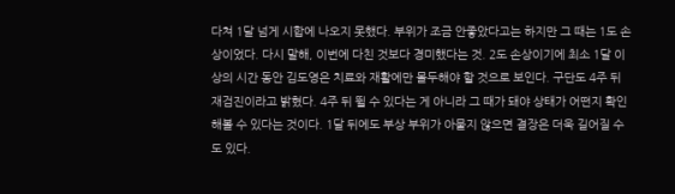다쳐 1달 넘게 시합에 나오지 못했다. 부위가 조금 안좋았다고는 하지만 그 때는 1도 손상이었다. 다시 말해, 이번에 다친 것보다 경미했다는 것. 2도 손상이기에 최소 1달 이상의 시간 동안 김도영은 치료와 재활에만 몰두해야 할 것으로 보인다. 구단도 4주 뒤 재검진이라고 밝혔다. 4주 뒤 뛸 수 있다는 게 아니라 그 때가 돼야 상태가 어떤지 확인해볼 수 있다는 것이다. 1달 뒤에도 부상 부위가 아물지 않으면 결장은 더욱 길어질 수도 있다.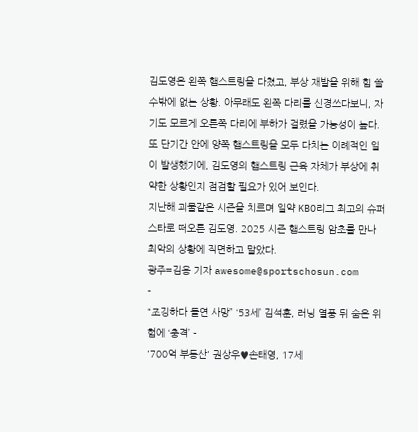김도영은 왼쪽 햄스트링을 다쳤고, 부상 재발을 위해 힘 쓸 수밖에 없는 상황. 아무래도 왼쪽 다리를 신경쓰다보니, 자기도 모르게 오른쪽 다리에 부하가 걸렸을 가능성이 높다. 또 단기간 안에 양쪽 햄스트링을 모두 다치는 이례적인 일이 발생했기에, 김도영의 햄스트링 근육 자체가 부상에 취약한 상황인지 점검할 필요가 있어 보인다.
지난해 괴물같은 시즌을 치르며 일약 KBO리그 최고의 슈퍼스타로 떠오른 김도영. 2025 시즌 햄스트링 암초를 만나 최악의 상황에 직면하고 말았다.
광주=김용 기자 awesome@sportschosun.com
-
“조깅하다 돌연 사망” ‘53세’ 김석훈, 러닝 열풍 뒤 숨은 위험에 ‘충격’ -
'700억 부동산' 권상우♥손태영, 17세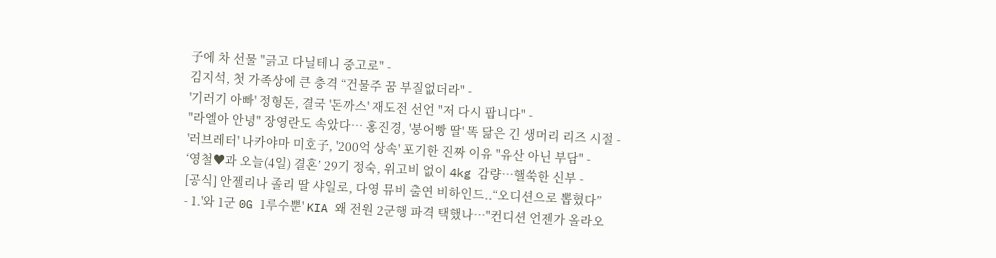子에 차 선물 "긁고 다닐테니 중고로" -
김지석, 첫 가족상에 큰 충격 “건물주 꿈 부질없더라" -
'기러기 아빠' 정형돈, 결국 '돈까스' 재도전 선언 "저 다시 팝니다" -
"라엘아 안녕" 장영란도 속았다… 홍진경, '붕어빵 딸' 똑 닮은 긴 생머리 리즈 시절 -
'러브레터' 나카야마 미호子, '200억 상속' 포기한 진짜 이유 "유산 아닌 부담" -
‘영철♥과 오늘(4일) 결혼’ 29기 정숙, 위고비 없이 4kg 감량…핼쑥한 신부 -
[공식] 안젤리나 졸리 딸 샤일로, 다영 뮤비 출연 비하인드..“오디션으로 뽑혔다”
- 1.'와 1군 0G 1루수뿐' KIA 왜 전원 2군행 파격 택했나…"컨디션 언젠가 올라오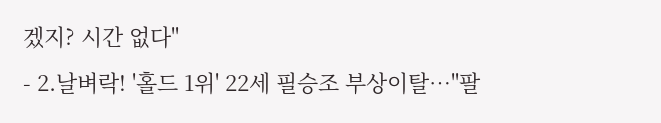겠지? 시간 없다"
- 2.날벼락! '홀드 1위' 22세 필승조 부상이탈…"팔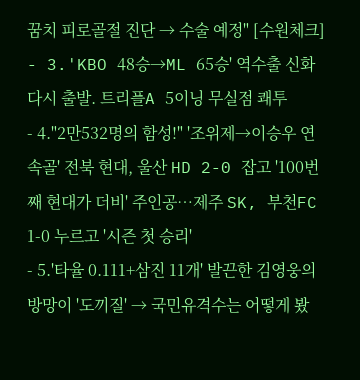꿈치 피로골절 진단 → 수술 예정" [수원체크]
- 3.'KBO 48승→ML 65승' 역수출 신화 다시 출발. 트리플A 5이닝 무실점 쾌투
- 4."2만532명의 함성!" '조위제→이승우 연속골' 전북 현대, 울산 HD 2-0 잡고 '100번째 현대가 더비' 주인공…제주 SK, 부천FC 1-0 누르고 '시즌 첫 승리'
- 5.'타율 0.111+삼진 11개' 발끈한 김영웅의 방망이 '도끼질' → 국민유격수는 어떻게 봤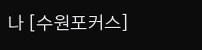나 [수원포커스]